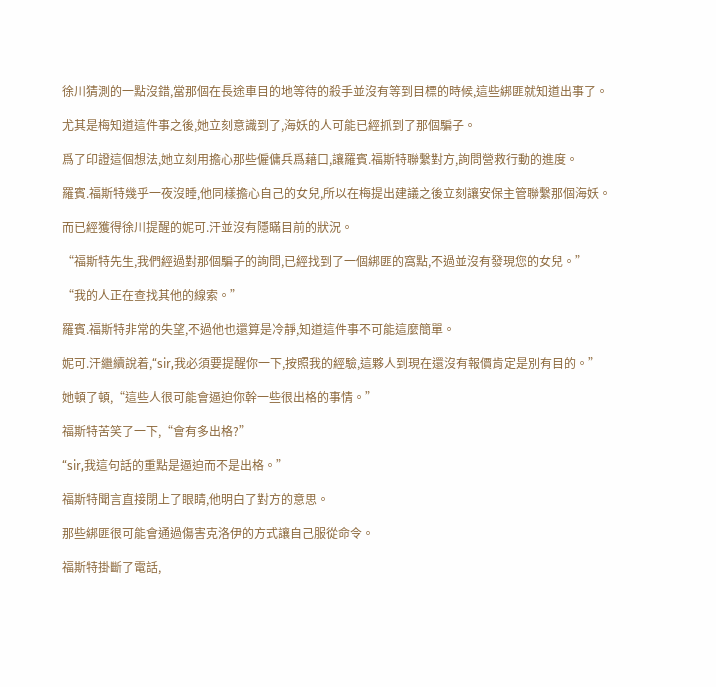徐川猜測的一點沒錯,當那個在長途車目的地等待的殺手並沒有等到目標的時候,這些綁匪就知道出事了。

尤其是梅知道這件事之後,她立刻意識到了,海妖的人可能已經抓到了那個騙子。

爲了印證這個想法,她立刻用擔心那些僱傭兵爲藉口,讓羅賓.福斯特聯繫對方,詢問營救行動的進度。

羅賓.福斯特幾乎一夜沒睡,他同樣擔心自己的女兒,所以在梅提出建議之後立刻讓安保主管聯繫那個海妖。

而已經獲得徐川提醒的妮可.汗並沒有隱瞞目前的狀況。

“福斯特先生,我們經過對那個騙子的詢問,已經找到了一個綁匪的窩點,不過並沒有發現您的女兒。”

“我的人正在查找其他的線索。”

羅賓.福斯特非常的失望,不過他也還算是冷靜,知道這件事不可能這麼簡單。

妮可.汗繼續說着,“sir,我必須要提醒你一下,按照我的經驗,這夥人到現在還沒有報價肯定是別有目的。”

她頓了頓,“這些人很可能會逼迫你幹一些很出格的事情。”

福斯特苦笑了一下,“會有多出格?”

“sir,我這句話的重點是逼迫而不是出格。”

福斯特聞言直接閉上了眼睛,他明白了對方的意思。

那些綁匪很可能會通過傷害克洛伊的方式讓自己服從命令。

福斯特掛斷了電話,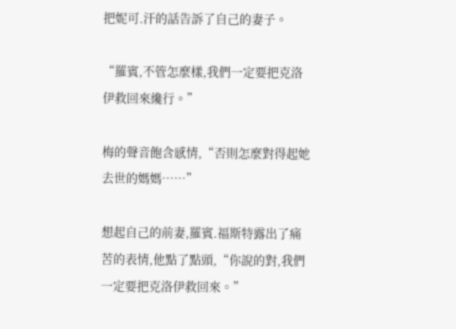把妮可.汗的話告訴了自己的妻子。

“羅賓,不管怎麼樣,我們一定要把克洛伊救回來纔行。”

梅的聲音飽含感情,“否則怎麼對得起她去世的媽媽……”

想起自己的前妻,羅賓.福斯特露出了痛苦的表情,他點了點頭,“你說的對,我們一定要把克洛伊救回來。”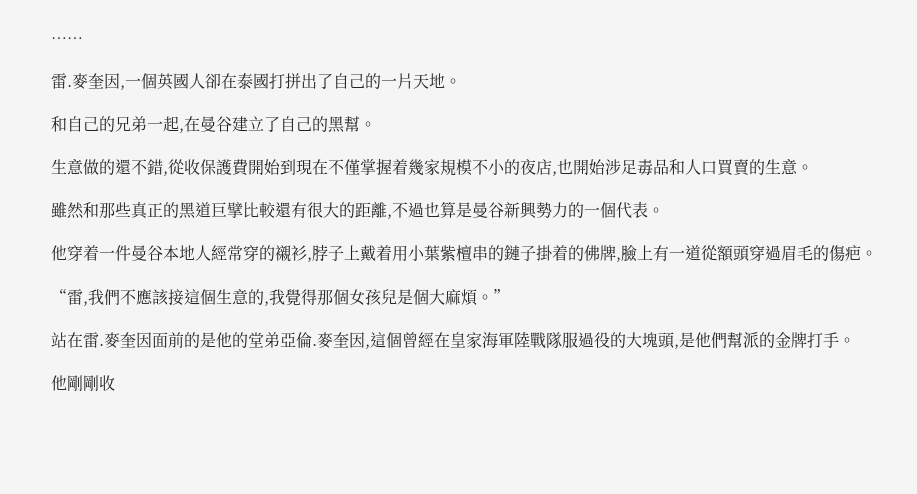……

雷.麥奎因,一個英國人卻在泰國打拼出了自己的一片天地。

和自己的兄弟一起,在曼谷建立了自己的黑幫。

生意做的還不錯,從收保護費開始到現在不僅掌握着幾家規模不小的夜店,也開始涉足毒品和人口買賣的生意。

雖然和那些真正的黑道巨擘比較還有很大的距離,不過也算是曼谷新興勢力的一個代表。

他穿着一件曼谷本地人經常穿的襯衫,脖子上戴着用小葉紫檀串的鏈子掛着的佛牌,臉上有一道從額頭穿過眉毛的傷疤。

“雷,我們不應該接這個生意的,我覺得那個女孩兒是個大麻煩。”

站在雷.麥奎因面前的是他的堂弟亞倫.麥奎因,這個曾經在皇家海軍陸戰隊服過役的大塊頭,是他們幫派的金牌打手。

他剛剛收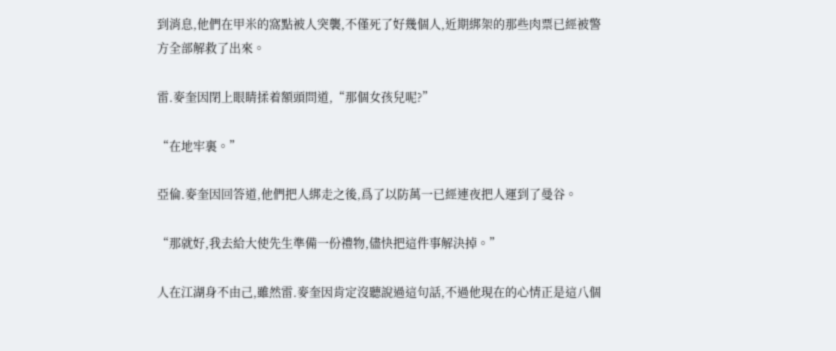到消息,他們在甲米的窩點被人突襲,不僅死了好幾個人,近期綁架的那些肉票已經被警方全部解救了出來。

雷.麥奎因閉上眼睛揉着額頭問道,“那個女孩兒呢?”

“在地牢裏。”

亞倫.麥奎因回答道,他們把人綁走之後,爲了以防萬一已經連夜把人運到了曼谷。

“那就好,我去給大使先生準備一份禮物,儘快把這件事解決掉。”

人在江湖身不由己,雖然雷.麥奎因肯定沒聽說過這句話,不過他現在的心情正是這八個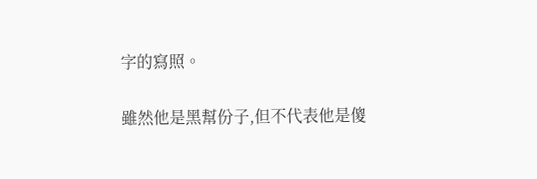字的寫照。

雖然他是黑幫份子,但不代表他是傻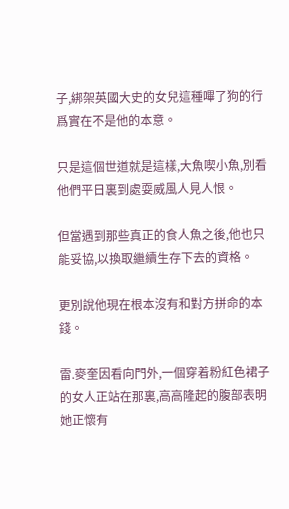子,綁架英國大史的女兒這種嗶了狗的行爲實在不是他的本意。

只是這個世道就是這樣,大魚喫小魚,別看他們平日裏到處耍威風人見人恨。

但當遇到那些真正的食人魚之後,他也只能妥協,以換取繼續生存下去的資格。

更別說他現在根本沒有和對方拼命的本錢。

雷.麥奎因看向門外,一個穿着粉紅色裙子的女人正站在那裏,高高隆起的腹部表明她正懷有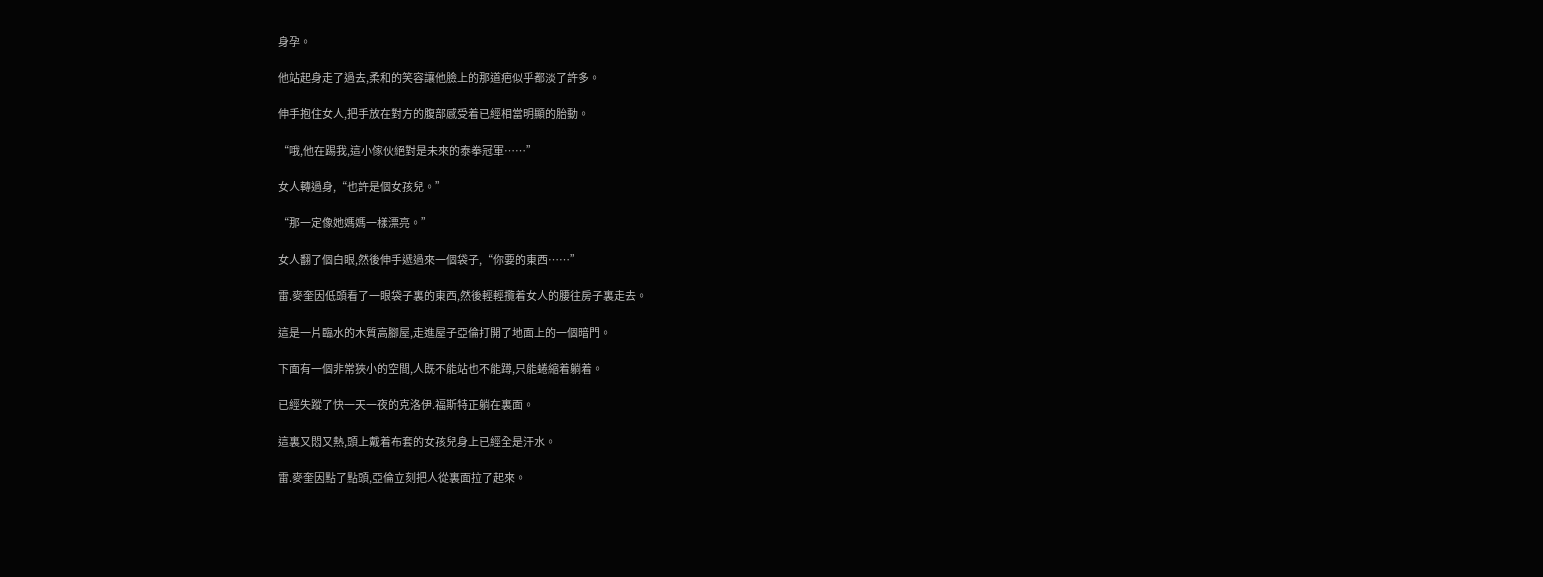身孕。

他站起身走了過去,柔和的笑容讓他臉上的那道疤似乎都淡了許多。

伸手抱住女人,把手放在對方的腹部感受着已經相當明顯的胎動。

“哦,他在踢我,這小傢伙絕對是未來的泰拳冠軍……”

女人轉過身,“也許是個女孩兒。”

“那一定像她媽媽一樣漂亮。”

女人翻了個白眼,然後伸手遞過來一個袋子,“你要的東西……”

雷.麥奎因低頭看了一眼袋子裏的東西,然後輕輕攬着女人的腰往房子裏走去。

這是一片臨水的木質高腳屋,走進屋子亞倫打開了地面上的一個暗門。

下面有一個非常狹小的空間,人既不能站也不能蹲,只能蜷縮着躺着。

已經失蹤了快一天一夜的克洛伊.福斯特正躺在裏面。

這裏又悶又熱,頭上戴着布套的女孩兒身上已經全是汗水。

雷.麥奎因點了點頭,亞倫立刻把人從裏面拉了起來。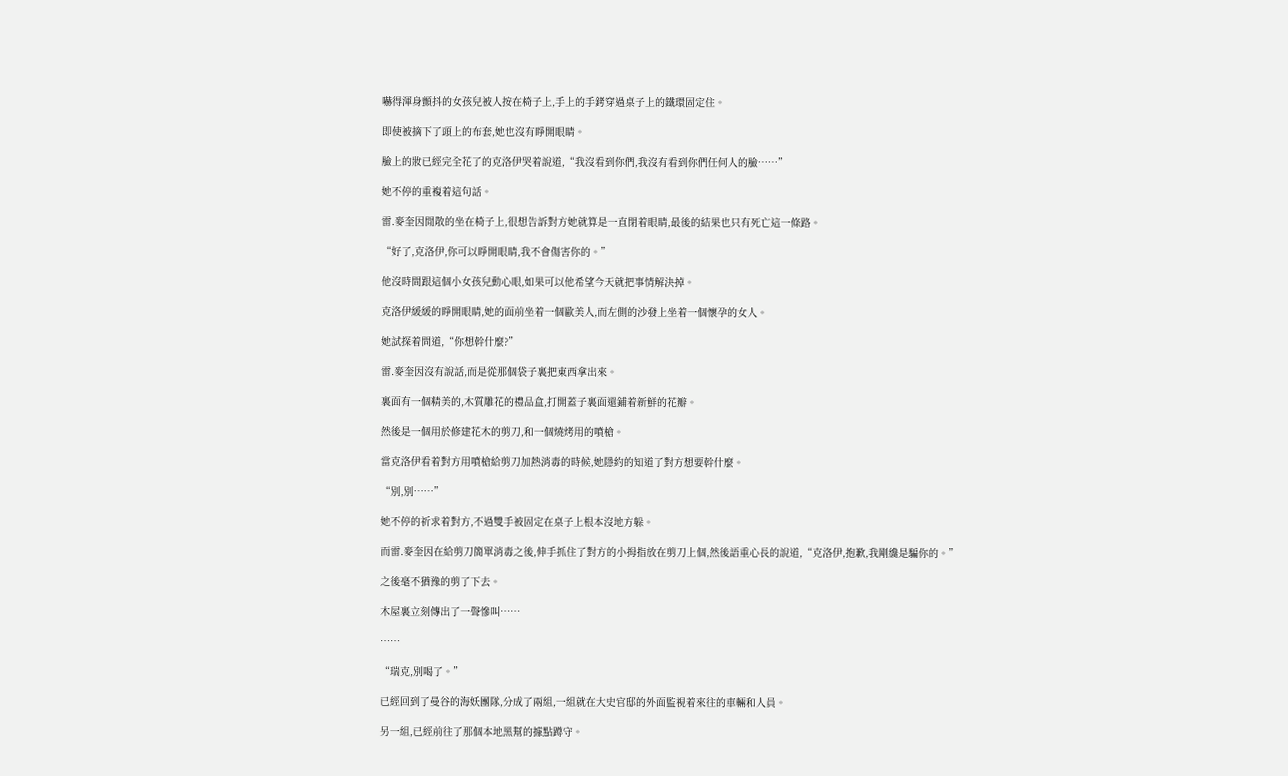嚇得渾身顫抖的女孩兒被人按在椅子上,手上的手銬穿過桌子上的鐵環固定住。

即使被摘下了頭上的布套,她也沒有睜開眼睛。

臉上的妝已經完全花了的克洛伊哭着說道,“我沒看到你們,我沒有看到你們任何人的臉……”

她不停的重複着這句話。

雷.麥奎因閒散的坐在椅子上,很想告訴對方她就算是一直閉着眼睛,最後的結果也只有死亡這一條路。

“好了,克洛伊,你可以睜開眼睛,我不會傷害你的。”

他沒時間跟這個小女孩兒動心眼,如果可以他希望今天就把事情解決掉。

克洛伊緩緩的睜開眼睛,她的面前坐着一個歐美人,而左側的沙發上坐着一個懷孕的女人。

她試探着問道,“你想幹什麼?”

雷.麥奎因沒有說話,而是從那個袋子裏把東西拿出來。

裏面有一個精美的,木質雕花的禮品盒,打開蓋子裏面還鋪着新鮮的花瓣。

然後是一個用於修建花木的剪刀,和一個燒烤用的噴槍。

當克洛伊看着對方用噴槍給剪刀加熱消毒的時候,她隱約的知道了對方想要幹什麼。

“別,別……”

她不停的祈求着對方,不過雙手被固定在桌子上根本沒地方躲。

而雷.麥奎因在給剪刀簡單消毒之後,伸手抓住了對方的小拇指放在剪刀上個,然後語重心長的說道,“克洛伊,抱歉,我剛纔是騙你的。”

之後毫不猶豫的剪了下去。

木屋裏立刻傳出了一聲慘叫……

……

“瑞克,別喝了。”

已經回到了曼谷的海妖團隊,分成了兩組,一組就在大史官邸的外面監視着來往的車輛和人員。

另一組,已經前往了那個本地黑幫的據點蹲守。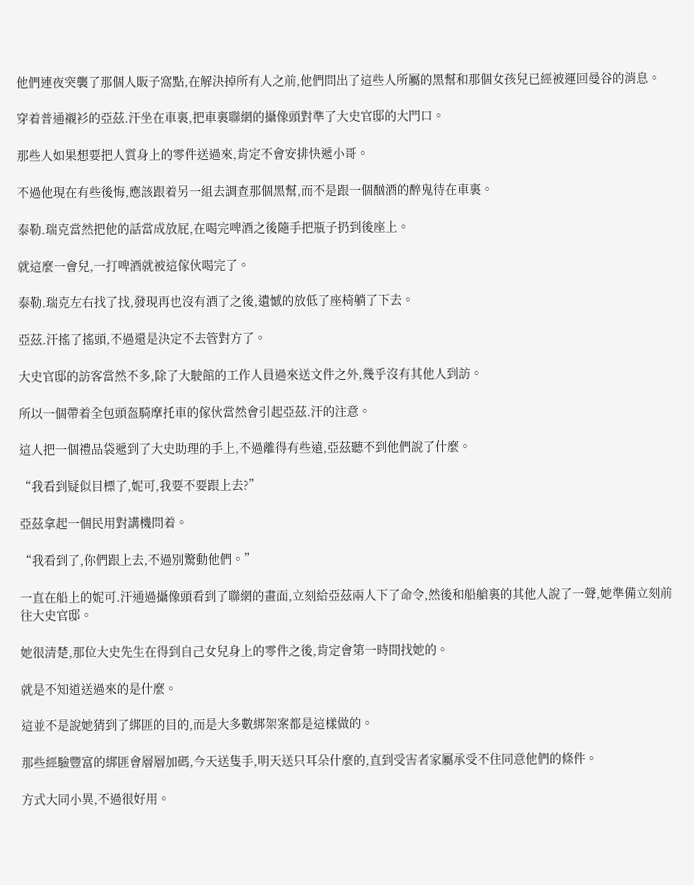他們連夜突襲了那個人販子窩點,在解決掉所有人之前,他們問出了這些人所屬的黑幫和那個女孩兒已經被運回曼谷的消息。

穿着普通襯衫的亞茲.汗坐在車裏,把車裏聯網的攝像頭對準了大史官邸的大門口。

那些人如果想要把人質身上的零件送過來,肯定不會安排快遞小哥。

不過他現在有些後悔,應該跟着另一組去調查那個黑幫,而不是跟一個酗酒的醉鬼待在車裏。

泰勒.瑞克當然把他的話當成放屁,在喝完啤酒之後隨手把瓶子扔到後座上。

就這麼一會兒,一打啤酒就被這傢伙喝完了。

泰勒.瑞克左右找了找,發現再也沒有酒了之後,遺憾的放低了座椅躺了下去。

亞茲.汗搖了搖頭,不過還是決定不去管對方了。

大史官邸的訪客當然不多,除了大駛館的工作人員過來送文件之外,幾乎沒有其他人到訪。

所以一個帶着全包頭盔騎摩托車的傢伙當然會引起亞茲.汗的注意。

這人把一個禮品袋遞到了大史助理的手上,不過離得有些遠,亞茲聽不到他們說了什麼。

“我看到疑似目標了,妮可,我要不要跟上去?”

亞茲拿起一個民用對講機問着。

“我看到了,你們跟上去,不過別驚動他們。”

一直在船上的妮可.汗通過攝像頭看到了聯網的畫面,立刻給亞茲兩人下了命令,然後和船艙裏的其他人說了一聲,她準備立刻前往大史官邸。

她很清楚,那位大史先生在得到自己女兒身上的零件之後,肯定會第一時間找她的。

就是不知道送過來的是什麼。

這並不是說她猜到了綁匪的目的,而是大多數綁架案都是這樣做的。

那些經驗豐富的綁匪會層層加碼,今天送隻手,明天送只耳朵什麼的,直到受害者家屬承受不住同意他們的條件。

方式大同小異,不過很好用。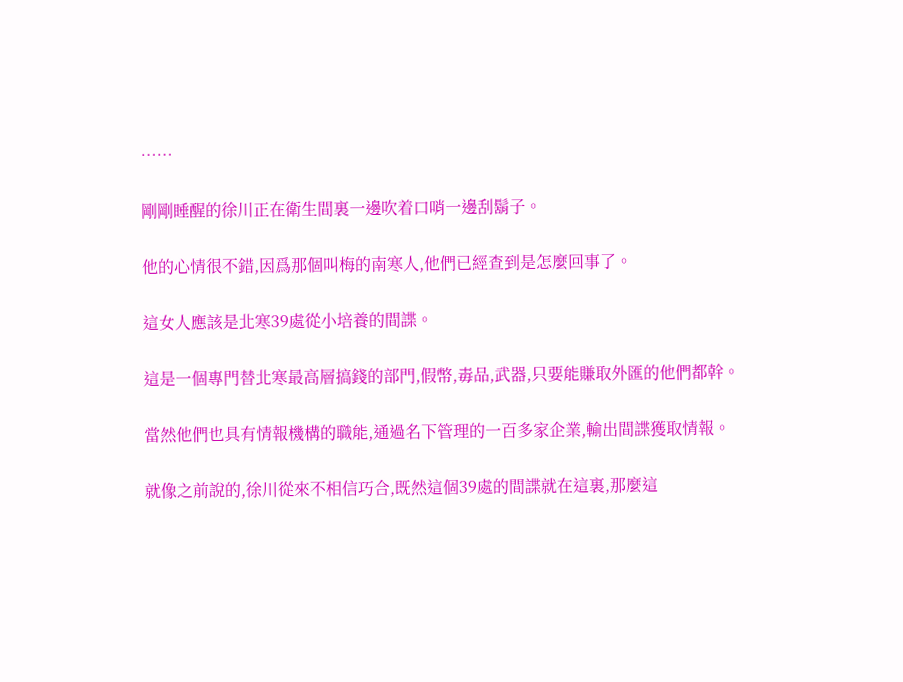……

剛剛睡醒的徐川正在衛生間裏一邊吹着口哨一邊刮鬍子。

他的心情很不錯,因爲那個叫梅的南寒人,他們已經查到是怎麼回事了。

這女人應該是北寒39處從小培養的間諜。

這是一個專門替北寒最高層搞錢的部門,假幣,毒品,武器,只要能賺取外匯的他們都幹。

當然他們也具有情報機構的職能,通過名下管理的一百多家企業,輸出間諜獲取情報。

就像之前說的,徐川從來不相信巧合,既然這個39處的間諜就在這裏,那麼這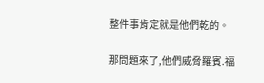整件事肯定就是他們乾的。

那問題來了,他們威脅羅賓.福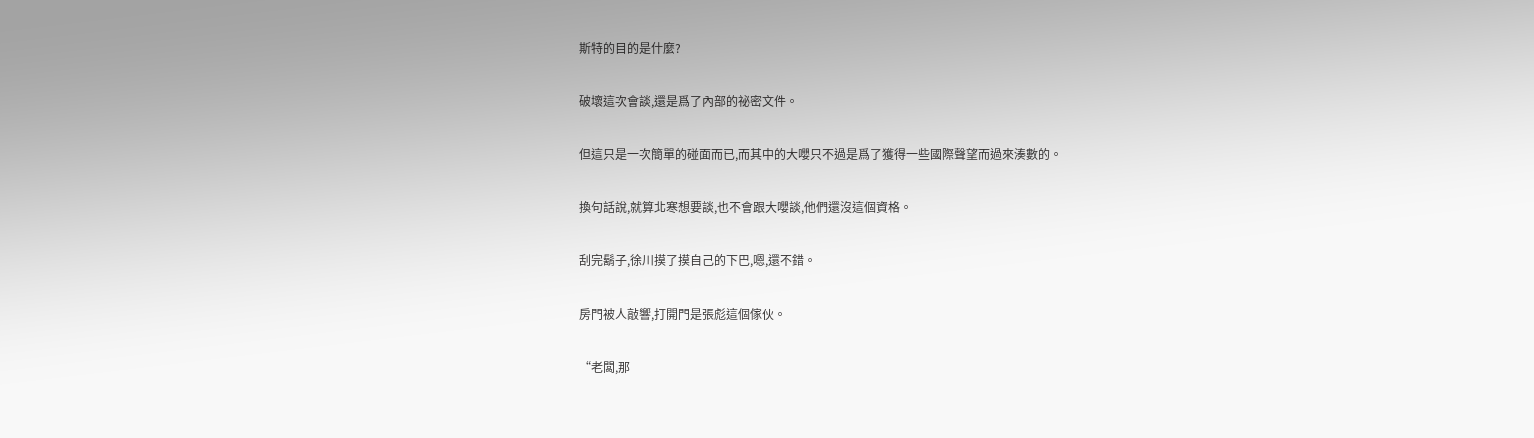斯特的目的是什麼?

破壞這次會談,還是爲了內部的祕密文件。

但這只是一次簡單的碰面而已,而其中的大嚶只不過是爲了獲得一些國際聲望而過來湊數的。

換句話說,就算北寒想要談,也不會跟大嚶談,他們還沒這個資格。

刮完鬍子,徐川摸了摸自己的下巴,嗯,還不錯。

房門被人敲響,打開門是張彪這個傢伙。

“老闆,那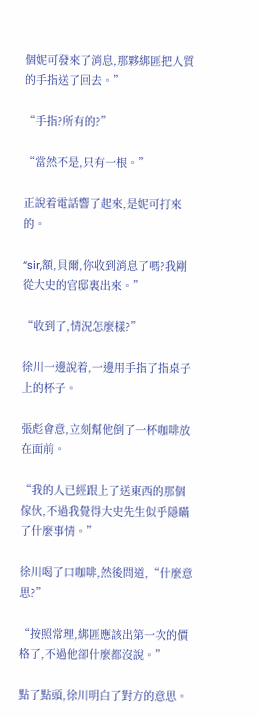個妮可發來了消息,那夥綁匪把人質的手指送了回去。”

“手指?所有的?”

“當然不是,只有一根。”

正說着電話響了起來,是妮可打來的。

“sir,額,貝爾,你收到消息了嗎?我剛從大史的官邸裏出來。”

“收到了,情況怎麼樣?”

徐川一邊說着,一邊用手指了指桌子上的杯子。

張彪會意,立刻幫他倒了一杯咖啡放在面前。

“我的人已經跟上了送東西的那個傢伙,不過我覺得大史先生似乎隱瞞了什麼事情。”

徐川喝了口咖啡,然後問道,“什麼意思?”

“按照常理,綁匪應該出第一次的價格了,不過他卻什麼都沒說。”

點了點頭,徐川明白了對方的意思。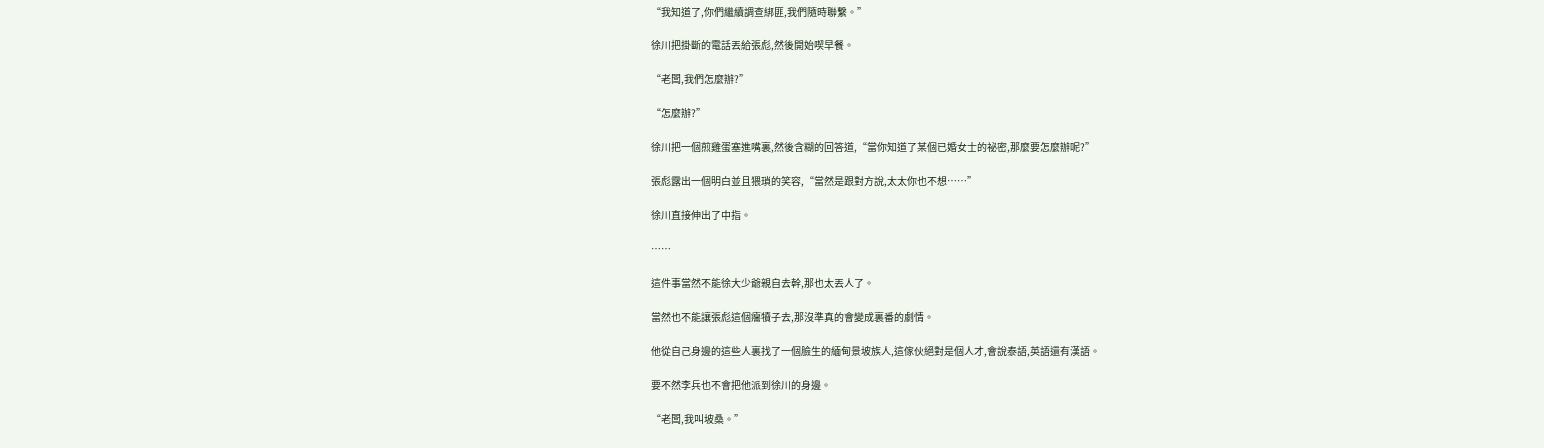“我知道了,你們繼續調查綁匪,我們隨時聯繫。”

徐川把掛斷的電話丟給張彪,然後開始喫早餐。

“老闆,我們怎麼辦?”

“怎麼辦?”

徐川把一個煎雞蛋塞進嘴裏,然後含糊的回答道,“當你知道了某個已婚女士的祕密,那麼要怎麼辦呢?”

張彪露出一個明白並且猥瑣的笑容,“當然是跟對方說,太太你也不想……”

徐川直接伸出了中指。

……

這件事當然不能徐大少爺親自去幹,那也太丟人了。

當然也不能讓張彪這個癟犢子去,那沒準真的會變成裏番的劇情。

他從自己身邊的這些人裏找了一個臉生的緬甸景坡族人,這傢伙絕對是個人才,會說泰語,英語還有漢語。

要不然李兵也不會把他派到徐川的身邊。

“老闆,我叫坡桑。”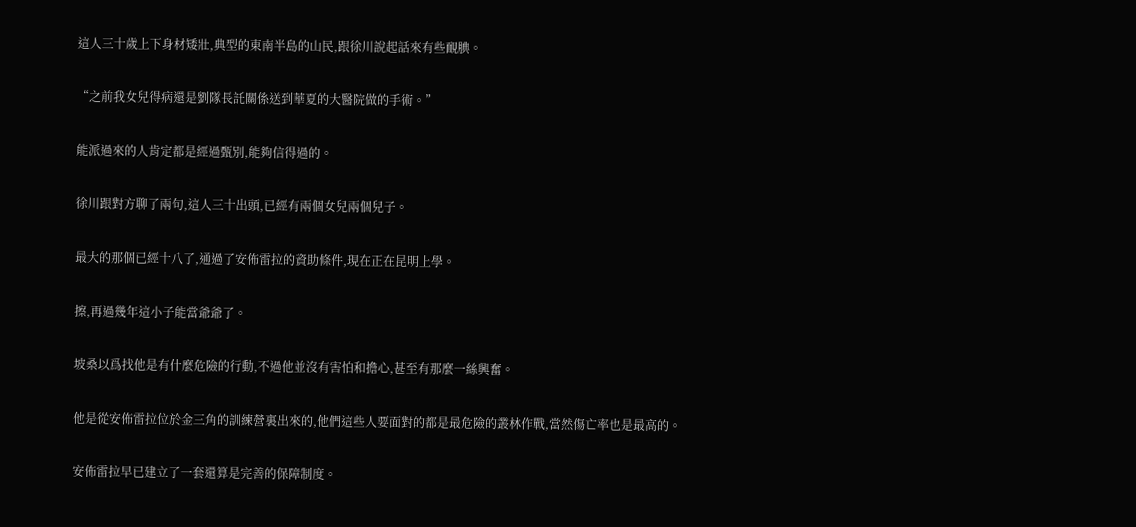這人三十歲上下身材矮壯,典型的東南半島的山民,跟徐川說起話來有些靦腆。

“之前我女兒得病還是劉隊長託關係送到華夏的大醫院做的手術。”

能派過來的人肯定都是經過甄別,能夠信得過的。

徐川跟對方聊了兩句,這人三十出頭,已經有兩個女兒兩個兒子。

最大的那個已經十八了,通過了安佈雷拉的資助條件,現在正在昆明上學。

擦,再過幾年這小子能當爺爺了。

坡桑以爲找他是有什麼危險的行動,不過他並沒有害怕和擔心,甚至有那麼一絲興奮。

他是從安佈雷拉位於金三角的訓練營裏出來的,他們這些人要面對的都是最危險的叢林作戰,當然傷亡率也是最高的。

安佈雷拉早已建立了一套還算是完善的保障制度。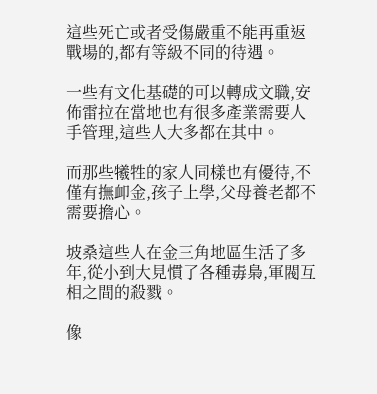這些死亡或者受傷嚴重不能再重返戰場的,都有等級不同的待遇。

一些有文化基礎的可以轉成文職,安佈雷拉在當地也有很多產業需要人手管理,這些人大多都在其中。

而那些犧牲的家人同樣也有優待,不僅有撫卹金,孩子上學,父母養老都不需要擔心。

坡桑這些人在金三角地區生活了多年,從小到大見慣了各種毒梟,軍閥互相之間的殺戮。

像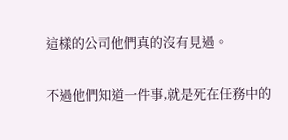這樣的公司他們真的沒有見過。

不過他們知道一件事,就是死在任務中的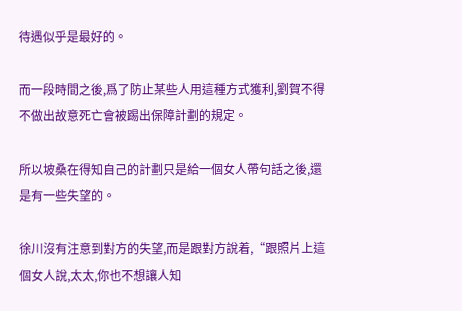待遇似乎是最好的。

而一段時間之後,爲了防止某些人用這種方式獲利,劉賀不得不做出故意死亡會被踢出保障計劃的規定。

所以坡桑在得知自己的計劃只是給一個女人帶句話之後,還是有一些失望的。

徐川沒有注意到對方的失望,而是跟對方說着,“跟照片上這個女人說,太太,你也不想讓人知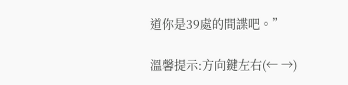道你是39處的間諜吧。”

溫馨提示:方向鍵左右(← →)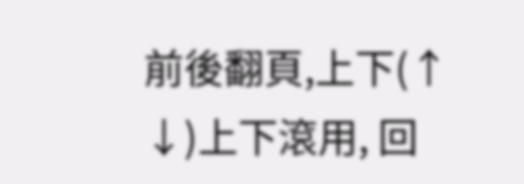前後翻頁,上下(↑ ↓)上下滾用, 回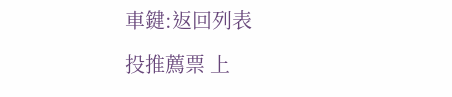車鍵:返回列表

投推薦票 上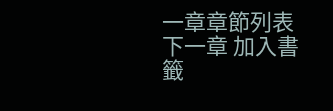一章章節列表下一章 加入書籤